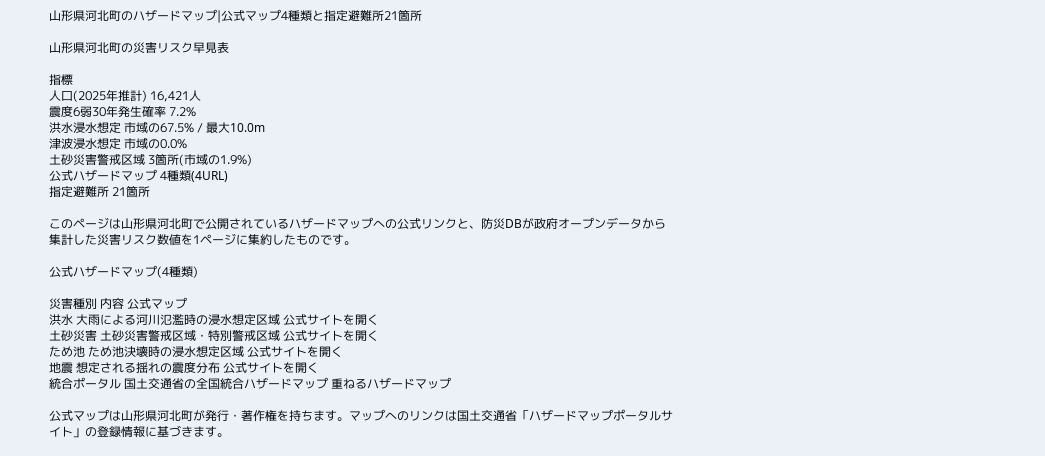山形県河北町のハザードマップ|公式マップ4種類と指定避難所21箇所

山形県河北町の災害リスク早見表

指標
人口(2025年推計) 16,421人
震度6弱30年発生確率 7.2%
洪水浸水想定 市域の67.5% / 最大10.0m
津波浸水想定 市域の0.0%
土砂災害警戒区域 3箇所(市域の1.9%)
公式ハザードマップ 4種類(4URL)
指定避難所 21箇所

このページは山形県河北町で公開されているハザードマップへの公式リンクと、防災DBが政府オープンデータから集計した災害リスク数値を1ページに集約したものです。

公式ハザードマップ(4種類)

災害種別 内容 公式マップ
洪水 大雨による河川氾濫時の浸水想定区域 公式サイトを開く
土砂災害 土砂災害警戒区域・特別警戒区域 公式サイトを開く
ため池 ため池決壊時の浸水想定区域 公式サイトを開く
地震 想定される揺れの震度分布 公式サイトを開く
統合ポータル 国土交通省の全国統合ハザードマップ 重ねるハザードマップ

公式マップは山形県河北町が発行・著作権を持ちます。マップへのリンクは国土交通省「ハザードマップポータルサイト」の登録情報に基づきます。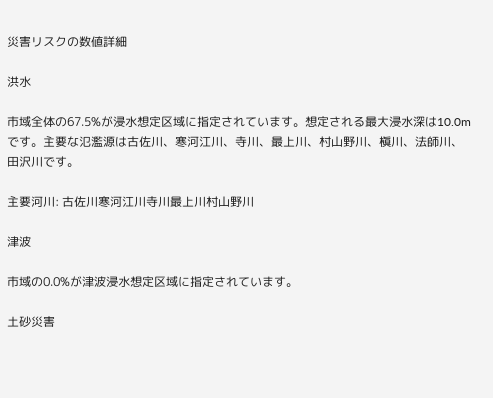災害リスクの数値詳細

洪水

市域全体の67.5%が浸水想定区域に指定されています。想定される最大浸水深は10.0mです。主要な氾濫源は古佐川、寒河江川、寺川、最上川、村山野川、槇川、法師川、田沢川です。

主要河川: 古佐川寒河江川寺川最上川村山野川

津波

市域の0.0%が津波浸水想定区域に指定されています。

土砂災害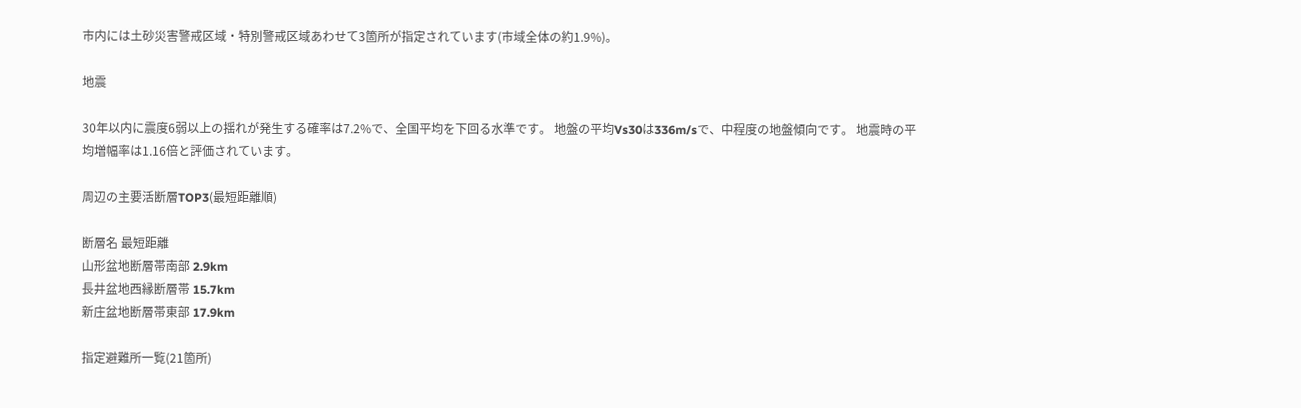市内には土砂災害警戒区域・特別警戒区域あわせて3箇所が指定されています(市域全体の約1.9%)。

地震

30年以内に震度6弱以上の揺れが発生する確率は7.2%で、全国平均を下回る水準です。 地盤の平均Vs30は336m/sで、中程度の地盤傾向です。 地震時の平均増幅率は1.16倍と評価されています。

周辺の主要活断層TOP3(最短距離順)

断層名 最短距離
山形盆地断層帯南部 2.9km
長井盆地西縁断層帯 15.7km
新庄盆地断層帯東部 17.9km

指定避難所一覧(21箇所)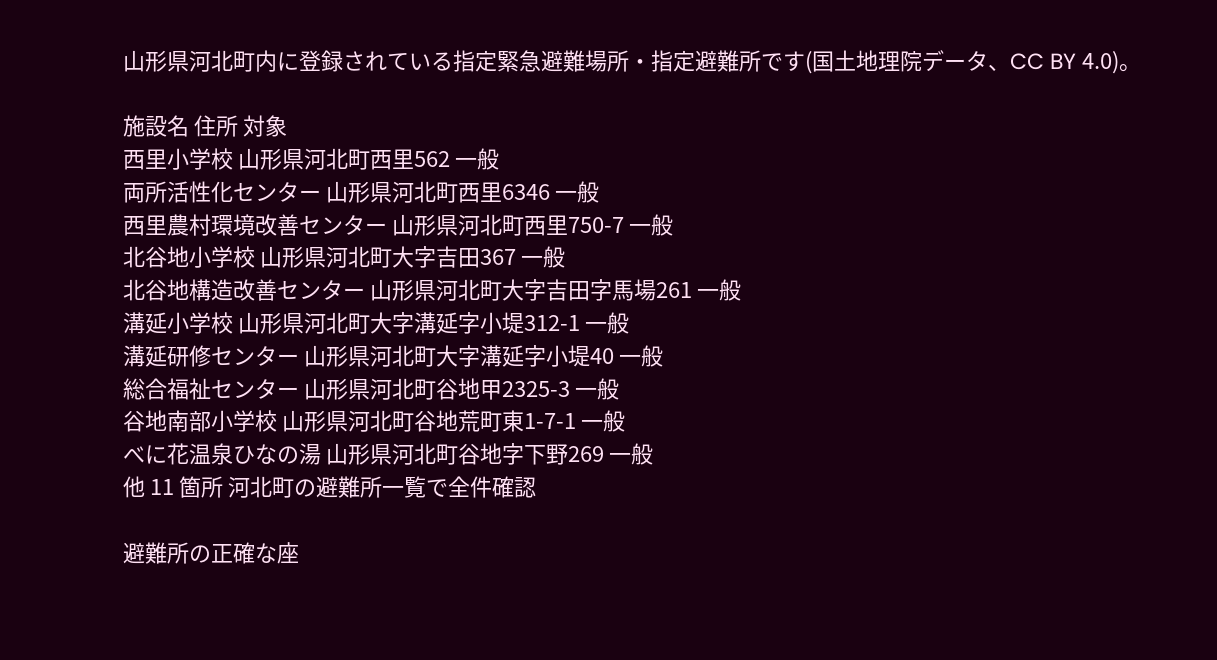山形県河北町内に登録されている指定緊急避難場所・指定避難所です(国土地理院データ、CC BY 4.0)。

施設名 住所 対象
西里小学校 山形県河北町西里562 一般
両所活性化センター 山形県河北町西里6346 一般
西里農村環境改善センター 山形県河北町西里750-7 一般
北谷地小学校 山形県河北町大字吉田367 一般
北谷地構造改善センター 山形県河北町大字吉田字馬場261 一般
溝延小学校 山形県河北町大字溝延字小堤312-1 一般
溝延研修センター 山形県河北町大字溝延字小堤40 一般
総合福祉センター 山形県河北町谷地甲2325-3 一般
谷地南部小学校 山形県河北町谷地荒町東1-7-1 一般
べに花温泉ひなの湯 山形県河北町谷地字下野269 一般
他 11 箇所 河北町の避難所一覧で全件確認

避難所の正確な座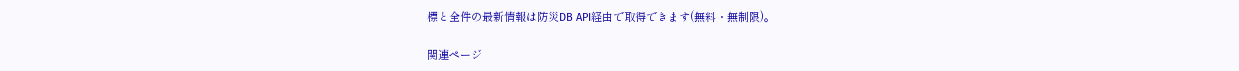標と全件の最新情報は防災DB API経由で取得できます(無料・無制限)。

関連ページ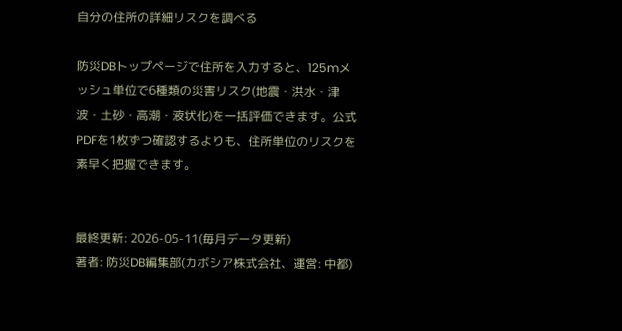自分の住所の詳細リスクを調べる

防災DBトップページで住所を入力すると、125mメッシュ単位で6種類の災害リスク(地震・洪水・津波・土砂・高潮・液状化)を一括評価できます。公式PDFを1枚ずつ確認するよりも、住所単位のリスクを素早く把握できます。


最終更新: 2026-05-11(毎月データ更新)
著者: 防災DB編集部(カボシア株式会社、運営: 中都)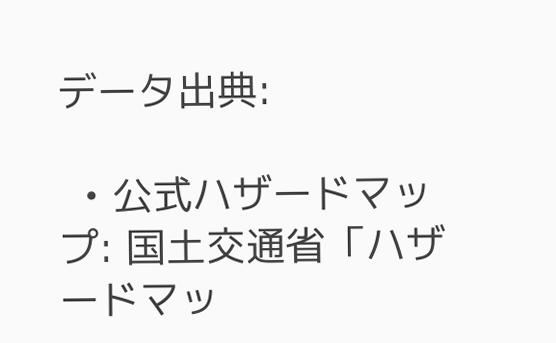データ出典:

  • 公式ハザードマップ: 国土交通省「ハザードマッ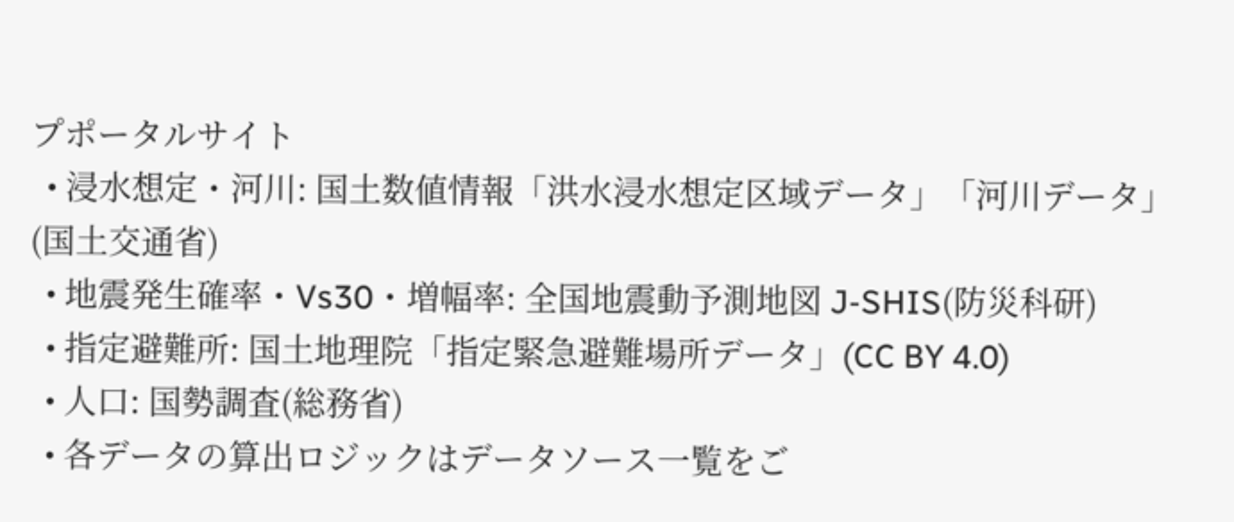プポータルサイト
  • 浸水想定・河川: 国土数値情報「洪水浸水想定区域データ」「河川データ」(国土交通省)
  • 地震発生確率・Vs30・増幅率: 全国地震動予測地図 J-SHIS(防災科研)
  • 指定避難所: 国土地理院「指定緊急避難場所データ」(CC BY 4.0)
  • 人口: 国勢調査(総務省)
  • 各データの算出ロジックはデータソース一覧をご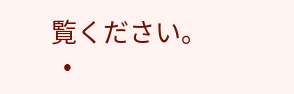覧ください。
  •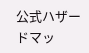公式ハザードマッ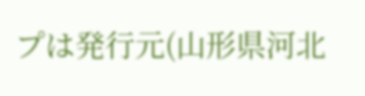プは発行元(山形県河北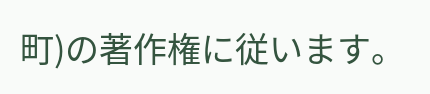町)の著作権に従います。